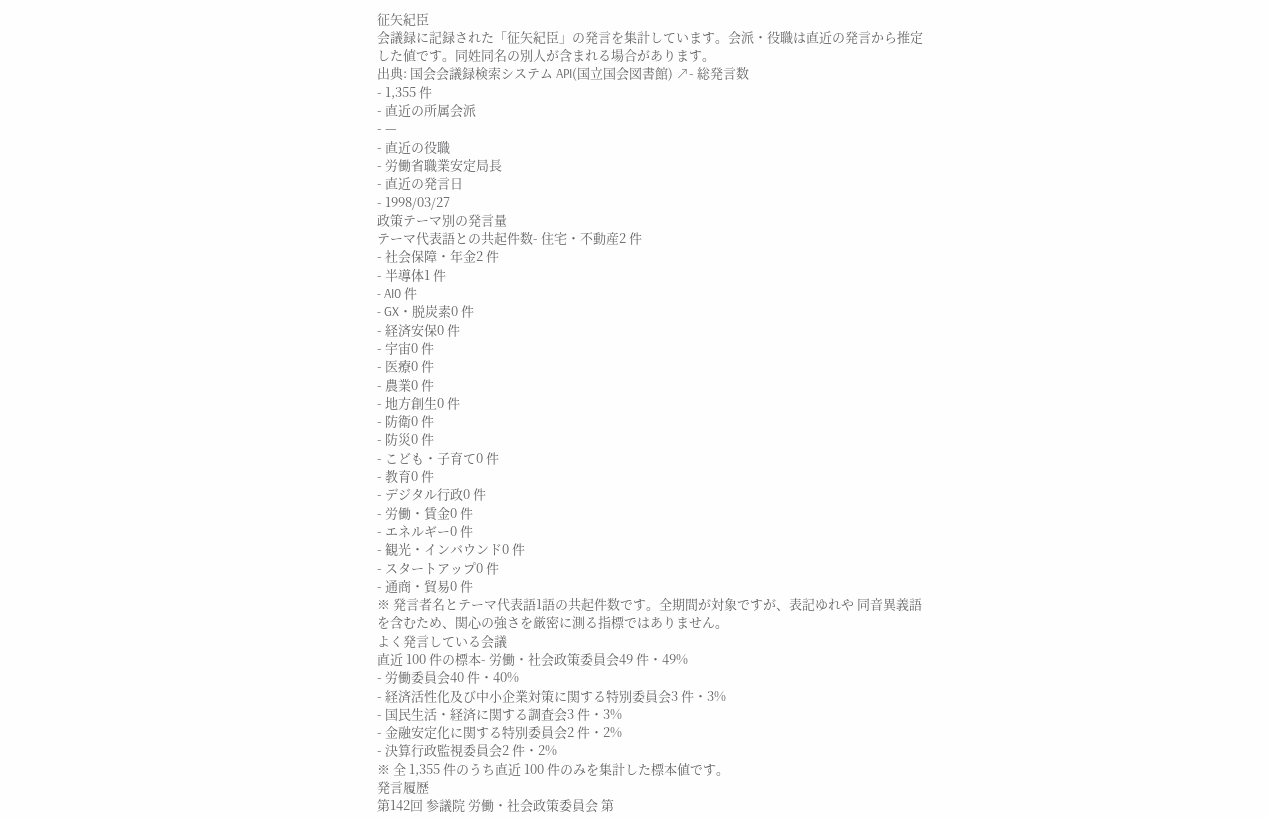征矢紀臣
会議録に記録された「征矢紀臣」の発言を集計しています。会派・役職は直近の発言から推定した値です。同姓同名の別人が含まれる場合があります。
出典: 国会会議録検索システム API(国立国会図書館) ↗- 総発言数
- 1,355 件
- 直近の所属会派
- —
- 直近の役職
- 労働省職業安定局長
- 直近の発言日
- 1998/03/27
政策テーマ別の発言量
テーマ代表語との共起件数- 住宅・不動産2 件
- 社会保障・年金2 件
- 半導体1 件
- AI0 件
- GX・脱炭素0 件
- 経済安保0 件
- 宇宙0 件
- 医療0 件
- 農業0 件
- 地方創生0 件
- 防衛0 件
- 防災0 件
- こども・子育て0 件
- 教育0 件
- デジタル行政0 件
- 労働・賃金0 件
- エネルギー0 件
- 観光・インバウンド0 件
- スタートアップ0 件
- 通商・貿易0 件
※ 発言者名とテーマ代表語1語の共起件数です。全期間が対象ですが、表記ゆれや 同音異義語を含むため、関心の強さを厳密に測る指標ではありません。
よく発言している会議
直近 100 件の標本- 労働・社会政策委員会49 件・49%
- 労働委員会40 件・40%
- 経済活性化及び中小企業対策に関する特別委員会3 件・3%
- 国民生活・経済に関する調査会3 件・3%
- 金融安定化に関する特別委員会2 件・2%
- 決算行政監視委員会2 件・2%
※ 全 1,355 件のうち直近 100 件のみを集計した標本値です。
発言履歴
第142回 参議院 労働・社会政策委員会 第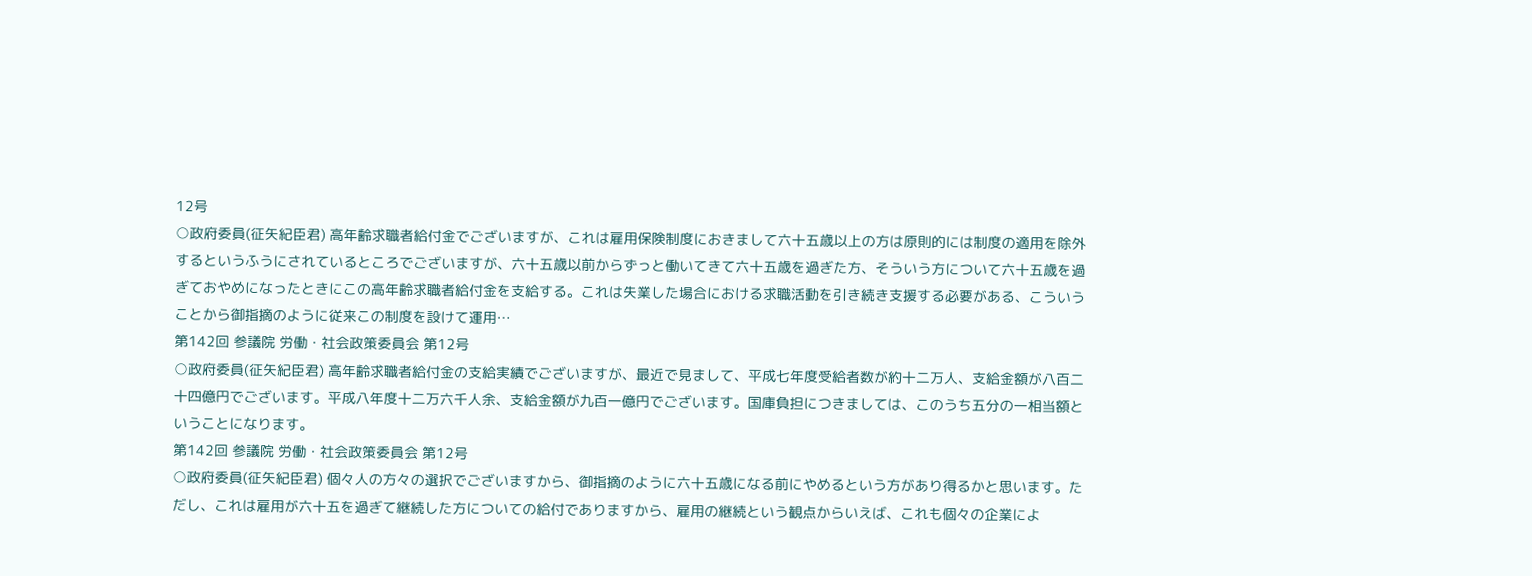12号
○政府委員(征矢紀臣君) 高年齢求職者給付金でございますが、これは雇用保険制度におきまして六十五歳以上の方は原則的には制度の適用を除外するというふうにされているところでございますが、六十五歳以前からずっと働いてきて六十五歳を過ぎた方、そういう方について六十五歳を過ぎておやめになったときにこの高年齢求職者給付金を支給する。これは失業した場合における求職活動を引き続き支援する必要がある、こういうことから御指摘のように従来この制度を設けて運用…
第142回 参議院 労働・社会政策委員会 第12号
○政府委員(征矢紀臣君) 高年齢求職者給付金の支給実績でございますが、最近で見まして、平成七年度受給者数が約十二万人、支給金額が八百二十四億円でございます。平成八年度十二万六千人余、支給金額が九百一億円でございます。国庫負担につきましては、このうち五分の一相当額ということになります。
第142回 参議院 労働・社会政策委員会 第12号
○政府委員(征矢紀臣君) 個々人の方々の選択でございますから、御指摘のように六十五歳になる前にやめるという方があり得るかと思います。ただし、これは雇用が六十五を過ぎて継続した方についての給付でありますから、雇用の継続という観点からいえば、これも個々の企業によ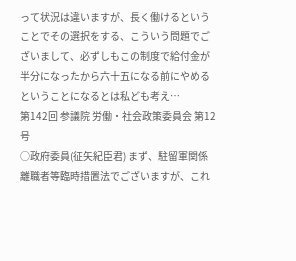って状況は違いますが、長く働けるということでその選択をする、こういう問題でございまして、必ずしもこの制度で給付金が半分になったから六十五になる前にやめるということになるとは私ども考え…
第142回 参議院 労働・社会政策委員会 第12号
○政府委員(征矢紀臣君) まず、駐留軍関係離職者等臨時措置法でございますが、これ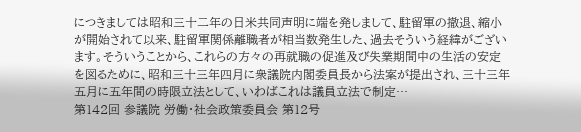につきましては昭和三十二年の日米共同声明に端を発しまして、駐留軍の撤退、縮小が開始されて以来、駐留軍関係離職者が相当数発生した、過去そういう経緯がございます。そういうことから、これらの方々の再就職の促進及び失業期間中の生活の安定を図るために、昭和三十三年四月に衆議院内閣委員長から法案が提出され、三十三年五月に五年間の時限立法として、いわばこれは議員立法で制定…
第142回 参議院 労働・社会政策委員会 第12号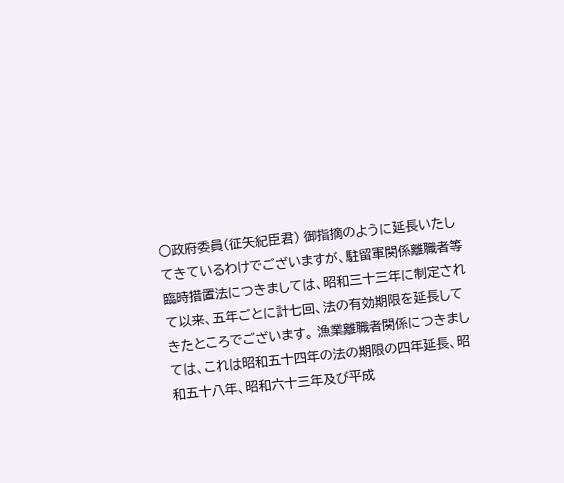○政府委員(征矢紀臣君) 御指摘のように延長いたしてきているわけでございますが、駐留軍関係離職者等臨時措置法につきましては、昭和三十三年に制定されて以来、五年ごとに計七回、法の有効期限を延長してきたところでございます。 漁業離職者関係につきましては、これは昭和五十四年の法の期限の四年延長、昭和五十八年、昭和六十三年及び平成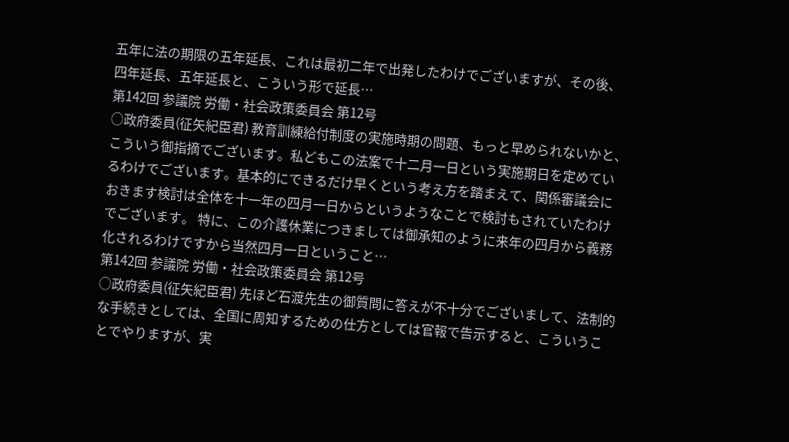五年に法の期限の五年延長、これは最初二年で出発したわけでございますが、その後、四年延長、五年延長と、こういう形で延長…
第142回 参議院 労働・社会政策委員会 第12号
○政府委員(征矢紀臣君) 教育訓練給付制度の実施時期の問題、もっと早められないかと、こういう御指摘でございます。私どもこの法案で十二月一日という実施期日を定めているわけでございます。基本的にできるだけ早くという考え方を踏まえて、関係審議会におきます検討は全体を十一年の四月一日からというようなことで検討もされていたわけでございます。 特に、この介護休業につきましては御承知のように来年の四月から義務化されるわけですから当然四月一日ということ…
第142回 参議院 労働・社会政策委員会 第12号
○政府委員(征矢紀臣君) 先ほど石渡先生の御質問に答えが不十分でございまして、法制的な手続きとしては、全国に周知するための仕方としては官報で告示すると、こういうことでやりますが、実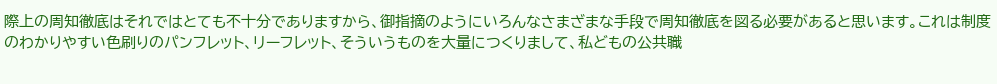際上の周知徹底はそれではとても不十分でありますから、御指摘のようにいろんなさまざまな手段で周知徹底を図る必要があると思います。これは制度のわかりやすい色刷りのパンフレット、リーフレット、そういうものを大量につくりまして、私どもの公共職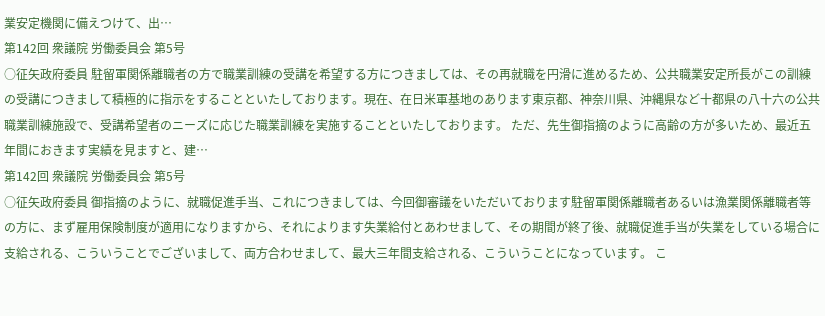業安定機関に備えつけて、出…
第142回 衆議院 労働委員会 第5号
○征矢政府委員 駐留軍関係離職者の方で職業訓練の受講を希望する方につきましては、その再就職を円滑に進めるため、公共職業安定所長がこの訓練の受講につきまして積極的に指示をすることといたしております。現在、在日米軍基地のあります東京都、神奈川県、沖縄県など十都県の八十六の公共職業訓練施設で、受講希望者のニーズに応じた職業訓練を実施することといたしております。 ただ、先生御指摘のように高齢の方が多いため、最近五年間におきます実績を見ますと、建…
第142回 衆議院 労働委員会 第5号
○征矢政府委員 御指摘のように、就職促進手当、これにつきましては、今回御審議をいただいております駐留軍関係離職者あるいは漁業関係離職者等の方に、まず雇用保険制度が適用になりますから、それによります失業給付とあわせまして、その期間が終了後、就職促進手当が失業をしている場合に支給される、こういうことでございまして、両方合わせまして、最大三年間支給される、こういうことになっています。 こ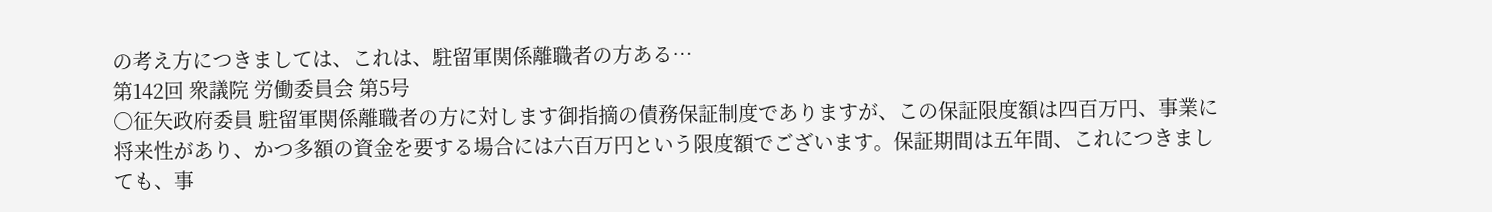の考え方につきましては、これは、駐留軍関係離職者の方ある…
第142回 衆議院 労働委員会 第5号
○征矢政府委員 駐留軍関係離職者の方に対します御指摘の債務保証制度でありますが、この保証限度額は四百万円、事業に将来性があり、かつ多額の資金を要する場合には六百万円という限度額でございます。保証期間は五年間、これにつきましても、事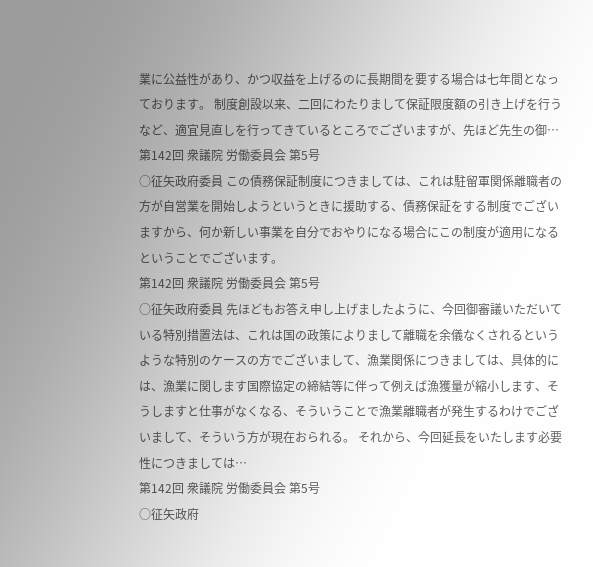業に公益性があり、かつ収益を上げるのに長期間を要する場合は七年間となっております。 制度創設以来、二回にわたりまして保証限度額の引き上げを行うなど、適宜見直しを行ってきているところでございますが、先ほど先生の御…
第142回 衆議院 労働委員会 第5号
○征矢政府委員 この債務保証制度につきましては、これは駐留軍関係離職者の方が自営業を開始しようというときに援助する、債務保証をする制度でございますから、何か新しい事業を自分でおやりになる場合にこの制度が適用になるということでございます。
第142回 衆議院 労働委員会 第5号
○征矢政府委員 先ほどもお答え申し上げましたように、今回御審議いただいている特別措置法は、これは国の政策によりまして離職を余儀なくされるというような特別のケースの方でございまして、漁業関係につきましては、具体的には、漁業に関します国際協定の締結等に伴って例えば漁獲量が縮小します、そうしますと仕事がなくなる、そういうことで漁業離職者が発生するわけでございまして、そういう方が現在おられる。 それから、今回延長をいたします必要性につきましては…
第142回 衆議院 労働委員会 第5号
○征矢政府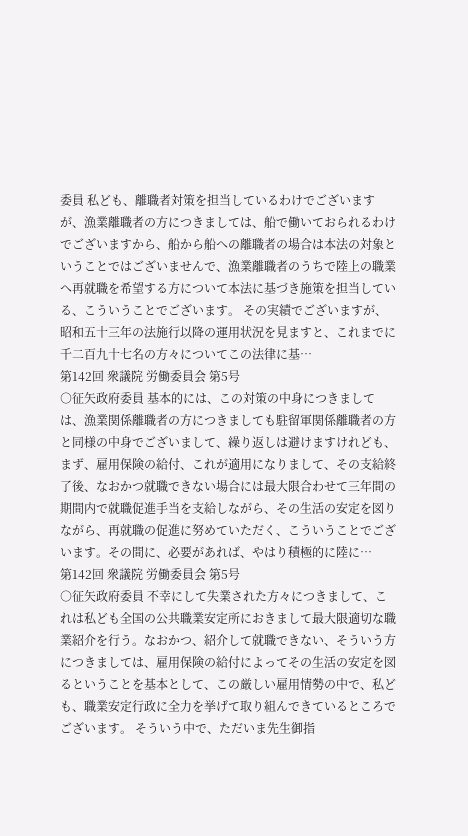委員 私ども、離職者対策を担当しているわけでございますが、漁業離職者の方につきましては、船で働いておられるわけでございますから、船から船への離職者の場合は本法の対象ということではございませんで、漁業離職者のうちで陸上の職業へ再就職を希望する方について本法に基づき施策を担当している、こういうことでございます。 その実績でございますが、昭和五十三年の法施行以降の運用状況を見ますと、これまでに千二百九十七名の方々についてこの法律に基…
第142回 衆議院 労働委員会 第5号
○征矢政府委員 基本的には、この対策の中身につきましては、漁業関係離職者の方につきましても駐留軍関係離職者の方と同様の中身でございまして、繰り返しは避けますけれども、まず、雇用保険の給付、これが適用になりまして、その支給終了後、なおかつ就職できない場合には最大限合わせて三年間の期間内で就職促進手当を支給しながら、その生活の安定を図りながら、再就職の促進に努めていただく、こういうことでございます。その間に、必要があれば、やはり積極的に陸に…
第142回 衆議院 労働委員会 第5号
○征矢政府委員 不幸にして失業された方々につきまして、これは私ども全国の公共職業安定所におきまして最大限適切な職業紹介を行う。なおかつ、紹介して就職できない、そういう方につきましては、雇用保険の給付によってその生活の安定を図るということを基本として、この厳しい雇用情勢の中で、私ども、職業安定行政に全力を挙げて取り組んできているところでございます。 そういう中で、ただいま先生御指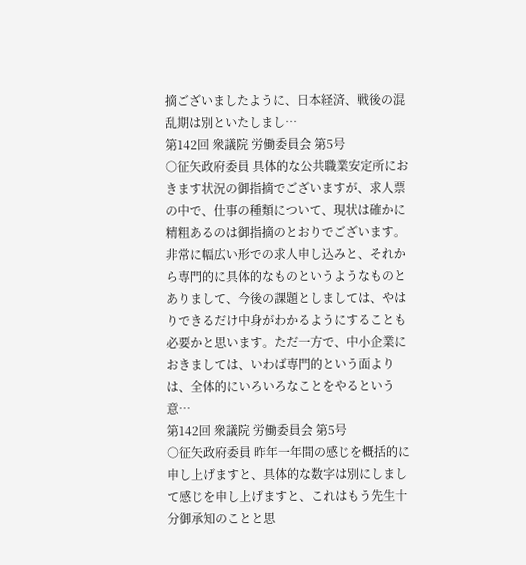摘ございましたように、日本経済、戦後の混乱期は別といたしまし…
第142回 衆議院 労働委員会 第5号
○征矢政府委員 具体的な公共職業安定所におきます状況の御指摘でございますが、求人票の中で、仕事の種類について、現状は確かに精粗あるのは御指摘のとおりでございます。非常に幅広い形での求人申し込みと、それから専門的に具体的なものというようなものとありまして、今後の課題としましては、やはりできるだけ中身がわかるようにすることも必要かと思います。ただ一方で、中小企業におきましては、いわば専門的という面よりは、全体的にいろいろなことをやるという意…
第142回 衆議院 労働委員会 第5号
○征矢政府委員 昨年一年間の感じを概括的に申し上げますと、具体的な数字は別にしまして感じを申し上げますと、これはもう先生十分御承知のことと思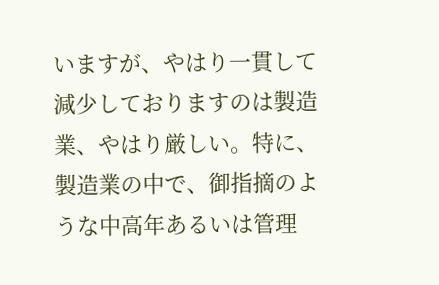いますが、やはり一貫して減少しておりますのは製造業、やはり厳しい。特に、製造業の中で、御指摘のような中高年あるいは管理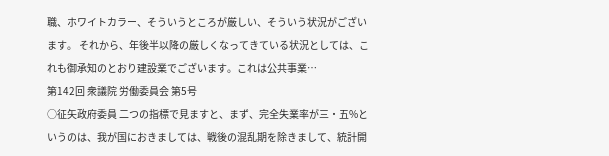職、ホワイトカラー、そういうところが厳しい、そういう状況がございます。 それから、年後半以降の厳しくなってきている状況としては、これも御承知のとおり建設業でございます。これは公共事業…
第142回 衆議院 労働委員会 第5号
○征矢政府委員 二つの指標で見ますと、まず、完全失業率が三・五%というのは、我が国におきましては、戦後の混乱期を除きまして、統計開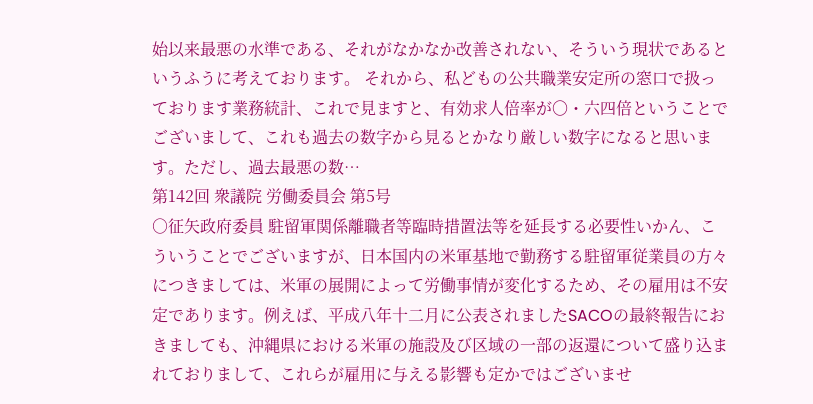始以来最悪の水準である、それがなかなか改善されない、そういう現状であるというふうに考えております。 それから、私どもの公共職業安定所の窓口で扱っております業務統計、これで見ますと、有効求人倍率が〇・六四倍ということでございまして、これも過去の数字から見るとかなり厳しい数字になると思います。ただし、過去最悪の数…
第142回 衆議院 労働委員会 第5号
○征矢政府委員 駐留軍関係離職者等臨時措置法等を延長する必要性いかん、こういうことでございますが、日本国内の米軍基地で勤務する駐留軍従業員の方々につきましては、米軍の展開によって労働事情が変化するため、その雇用は不安定であります。例えば、平成八年十二月に公表されましたSACOの最終報告におきましても、沖縄県における米軍の施設及び区域の一部の返還について盛り込まれておりまして、これらが雇用に与える影響も定かではございませ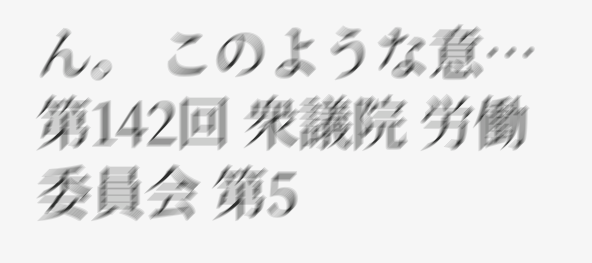ん。 このような意…
第142回 衆議院 労働委員会 第5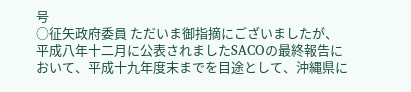号
○征矢政府委員 ただいま御指摘にございましたが、平成八年十二月に公表されましたSACOの最終報告において、平成十九年度末までを目途として、沖縄県に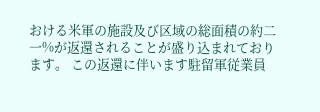おける米軍の施設及び区域の総面積の約二一%が返還されることが盛り込まれております。 この返還に伴います駐留軍従業員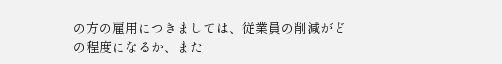の方の雇用につきましては、従業員の削減がどの程度になるか、また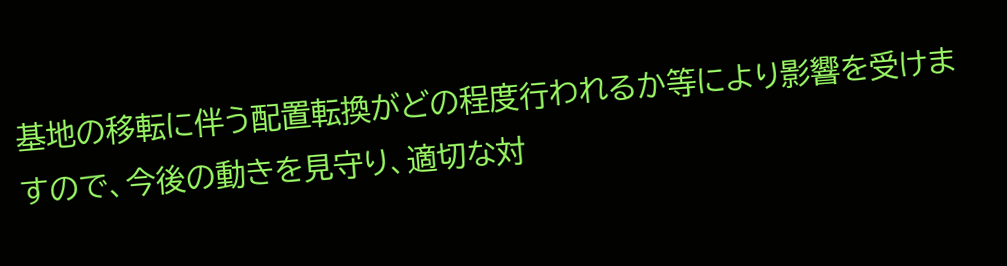基地の移転に伴う配置転換がどの程度行われるか等により影響を受けますので、今後の動きを見守り、適切な対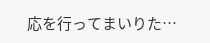応を行ってまいりた…